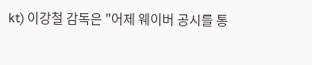kt) 이강철 감독은 "어제 웨이버 공시를 통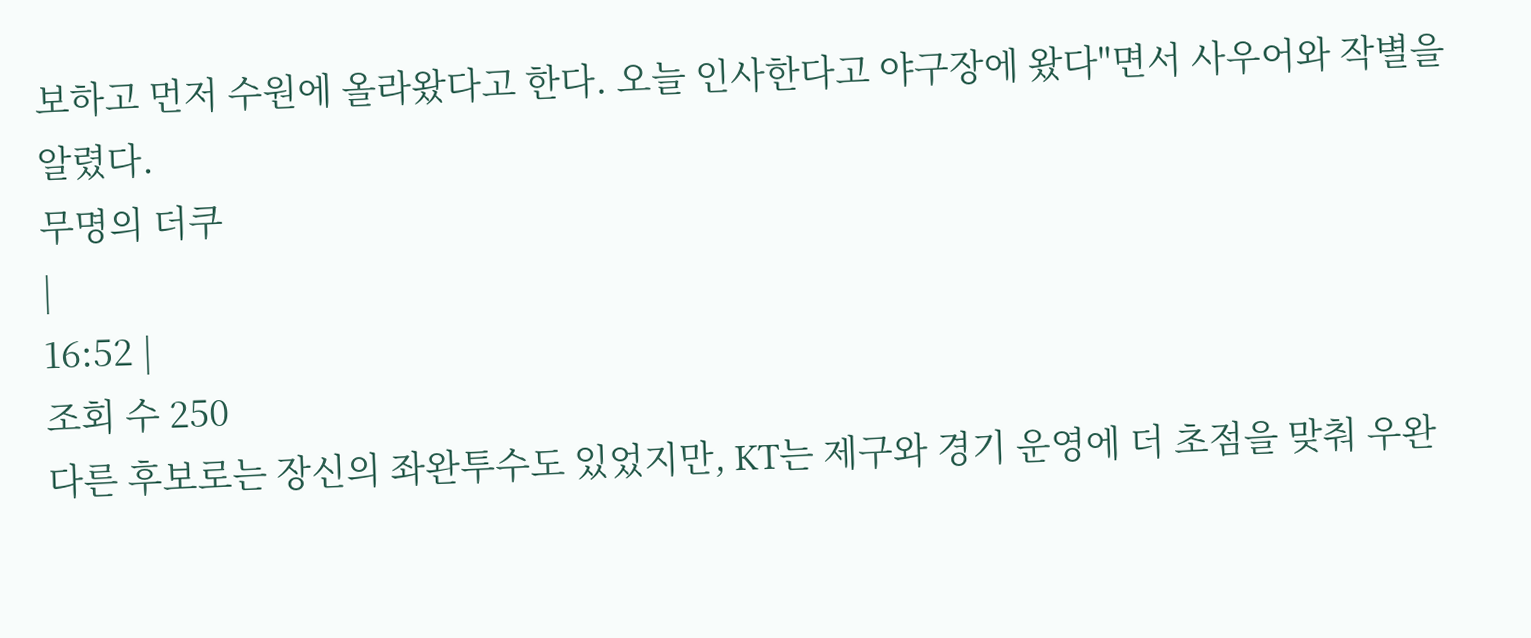보하고 먼저 수원에 올라왔다고 한다. 오늘 인사한다고 야구장에 왔다"면서 사우어와 작별을 알렸다.
무명의 더쿠
|
16:52 |
조회 수 250
다른 후보로는 장신의 좌완투수도 있었지만, KT는 제구와 경기 운영에 더 초점을 맞춰 우완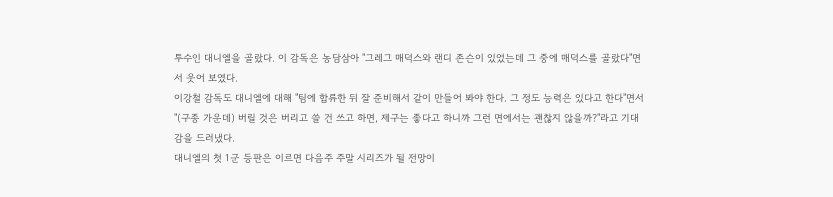투수인 대니엘을 골랐다. 이 감독은 농담삼아 "그레그 매덕스와 랜디 존슨이 있었는데 그 중에 매덕스를 골랐다"면서 웃어 보였다.
이강철 감독도 대니엘에 대해 "팀에 합류한 뒤 잘 준비해서 같이 만들어 봐야 한다. 그 정도 능력은 있다고 한다"면서 "(구종 가운데) 버릴 것은 버리고 쓸 건 쓰고 하면, 제구는 좋다고 하니까 그런 면에서는 괜찮지 않을까?"라고 기대감을 드러냈다.
대니엘의 첫 1군 등판은 이르면 다음주 주말 시리즈가 될 전망이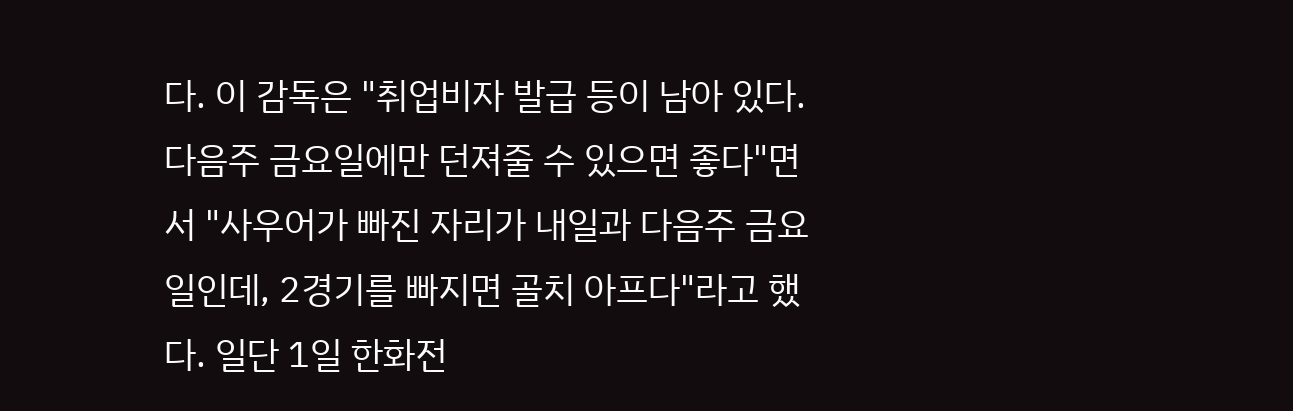다. 이 감독은 "취업비자 발급 등이 남아 있다. 다음주 금요일에만 던져줄 수 있으면 좋다"면서 "사우어가 빠진 자리가 내일과 다음주 금요일인데, 2경기를 빠지면 골치 아프다"라고 했다. 일단 1일 한화전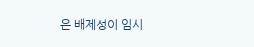은 배제성이 임시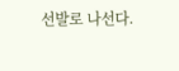선발로 나선다.